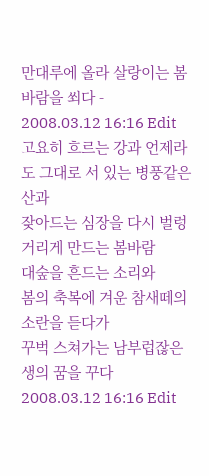만대루에 올라 살랑이는 봄바람을 쐬다 -
2008.03.12 16:16 Edit
고요히 흐르는 강과 언제라도 그대로 서 있는 병풍같은 산과
잦아드는 심장을 다시 벌렁거리게 만드는 봄바람
대숲을 흔드는 소리와
봄의 축복에 겨운 참새떼의 소란을 듣다가
꾸벅 스쳐가는 남부럽잖은 생의 꿈을 꾸다
2008.03.12 16:16 Edit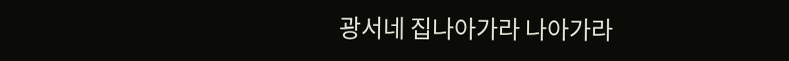광서네 집나아가라 나아가라